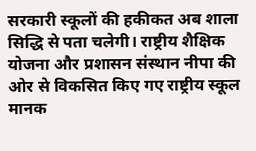सरकारी स्कूलों की हकीकत अब शाला सिद्धि से पता चलेगी। राष्ट्रीय शैक्षिक योजना और प्रशासन संस्थान नीपा की ओर से विकसित किए गए राष्ट्रीय स्कूल मानक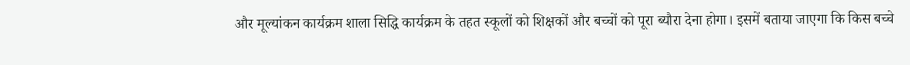और मूल्यांकन कार्यक्रम शाला सिद्धि कार्यक्रम के तहत स्कूलों को शिक्षकों और बच्चों को पूरा ब्यौरा देना होगा। इसमें बताया जाएगा कि किस बच्चे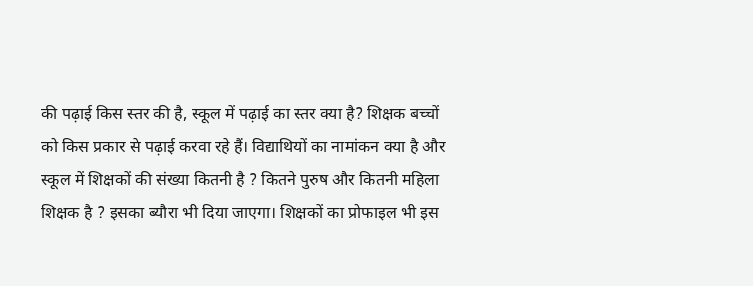की पढ़ाई किस स्तर की है, स्कूल में पढ़ाई का स्तर क्या है? शिक्षक बच्चों को किस प्रकार से पढ़ाई करवा रहे हैं। विद्याथियों का नामांकन क्या है और स्कूल में शिक्षकों की संख्या कितनी है ? कितने पुरुष और कितनी महिला शिक्षक है ? इसका ब्यौरा भी दिया जाएगा। शिक्षकों का प्रोफाइल भी इस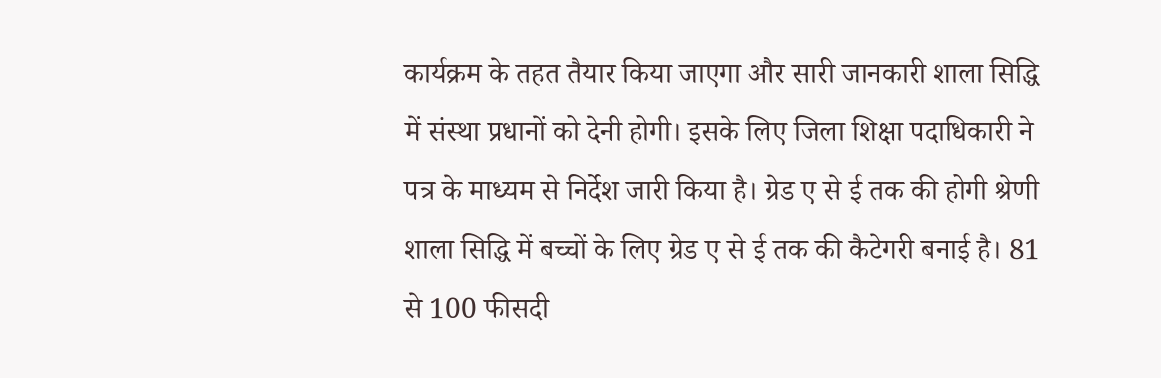कार्यक्रम के तहत तैयार किया जाएगा और सारी जानकारी शाला सिद्धि में संस्था प्रधानों को देनी होगी। इसके लिए जिला शिक्षा पदाधिकारी ने पत्र के माध्यम से निर्देश जारी किया है। ग्रेड ए से ई तक की होगी श्रेणी शाला सिद्धि में बच्चों के लिए ग्रेड ए से ई तक की कैटेगरी बनाई है। 81 से 100 फीसदी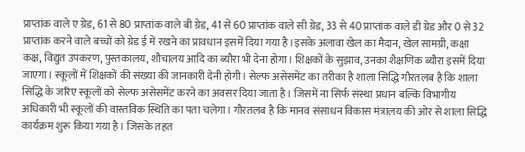प्राप्तांक वाले ए ग्रेड, 61 से 80 प्राप्तांक वाले बी ग्रेड, 41 से 60 प्राप्तांक वाले सी ग्रेड, 33 से 40 प्राप्तांक वाले डी ग्रेड और 0 से 32 प्राप्तांक करने वाले बच्चों को ग्रेड ई में रखने का प्रावधान इसमें दिया गया है।इसके अलावा खेल का मैदान, खेल सामग्री, कक्षा कक्ष, विद्युत उपकरण, पुस्तकालय, शौचालय आदि का ब्यौरा भी देना होगा। शिक्षकों के सुझाव, उनका शैक्षणिक ब्यौरा इसमें दिया जाएगा। स्कूलों में शिक्षकों की संख्या की जानकारी देनी होगी। सेल्फ असेसमेंट का तरीका है शाला सिद्धि गौरतलब है कि शाला सिद्धि के जरिए स्कूलों को सेल्फ असेसमेंट करने का अवसर दिया जाता है। जिसमें ना सिर्फ संस्था प्रधान बल्कि विभागीय अधिकारी भी स्कूलों की वास्तविक स्थिति का पता चलेगा। गौरतलब है कि मानव संसाधन विकास मंत्रालय की ओर से शाला सिद्धि कार्यक्रम शुरू किया गया है। जिसके तहत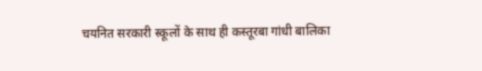चयनित सरकारी स्कूलों के साथ ही कस्तूरबा गांधी बालिका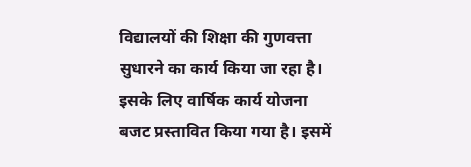विद्यालयों की शिक्षा की गुणवत्ता सुधारने का कार्य किया जा रहा है। इसके लिए वार्षिक कार्य योजना बजट प्रस्तावित किया गया है। इसमें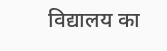विद्यालय का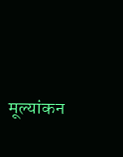मूल्यांकन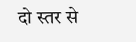दो स्तर से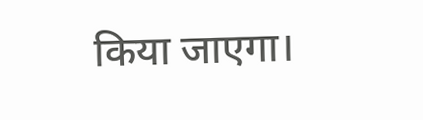किया जाएगा।